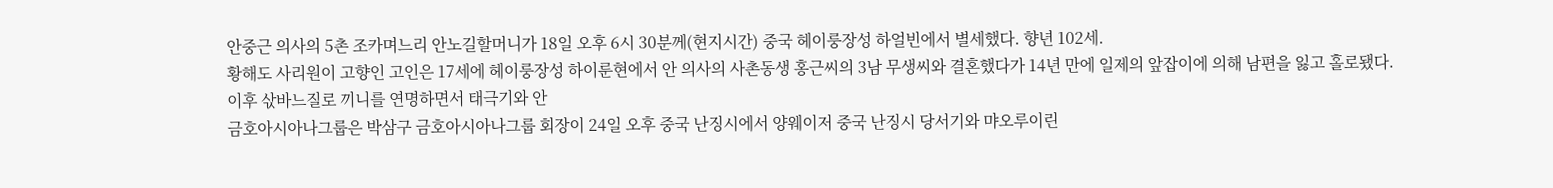안중근 의사의 5촌 조카며느리 안노길할머니가 18일 오후 6시 30분께(현지시간) 중국 헤이룽장성 하얼빈에서 별세했다. 향년 102세.
황해도 사리원이 고향인 고인은 17세에 헤이룽장성 하이룬현에서 안 의사의 사촌동생 홍근씨의 3남 무생씨와 결혼했다가 14년 만에 일제의 앞잡이에 의해 남편을 잃고 홀로됐다.
이후 삯바느질로 끼니를 연명하면서 태극기와 안
금호아시아나그룹은 박삼구 금호아시아나그룹 회장이 24일 오후 중국 난징시에서 양웨이저 중국 난징시 당서기와 먀오루이린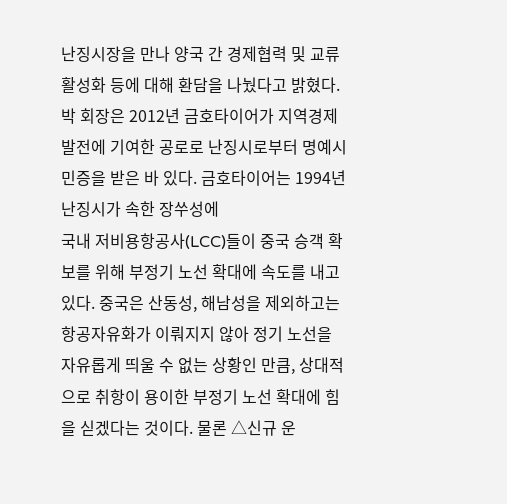난징시장을 만나 양국 간 경제협력 및 교류활성화 등에 대해 환담을 나눴다고 밝혔다.
박 회장은 2012년 금호타이어가 지역경제발전에 기여한 공로로 난징시로부터 명예시민증을 받은 바 있다. 금호타이어는 1994년 난징시가 속한 장쑤성에
국내 저비용항공사(LCC)들이 중국 승객 확보를 위해 부정기 노선 확대에 속도를 내고 있다. 중국은 산동성, 해남성을 제외하고는 항공자유화가 이뤄지지 않아 정기 노선을 자유롭게 띄울 수 없는 상황인 만큼, 상대적으로 취항이 용이한 부정기 노선 확대에 힘을 싣겠다는 것이다. 물론 △신규 운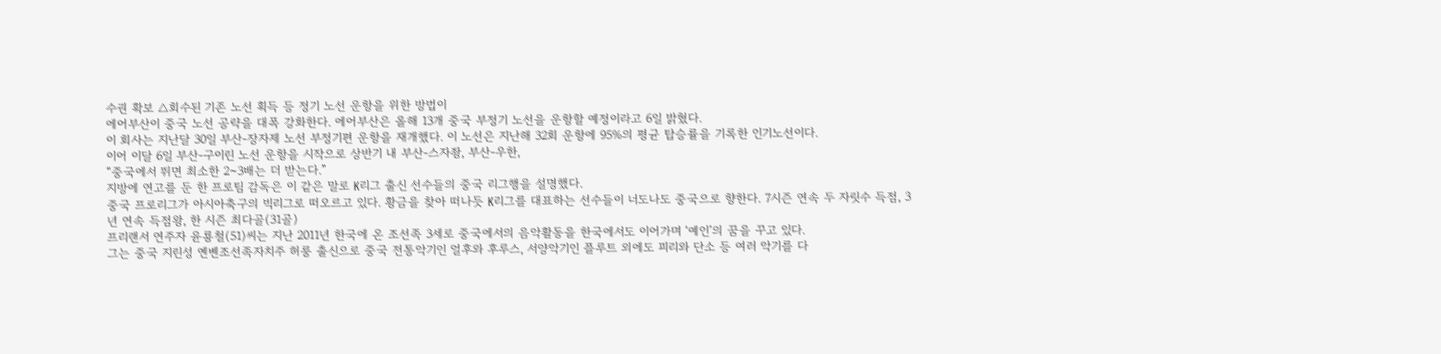수권 확보 △회수된 기존 노선 획득 등 정기 노선 운항을 위한 방법이
에어부산이 중국 노선 공략을 대폭 강화한다. 에어부산은 올해 13개 중국 부정기 노선을 운항할 예정이라고 6일 밝혔다.
이 회사는 지난달 30일 부산-장자제 노선 부정기편 운항을 재개했다. 이 노선은 지난해 32회 운항에 95%의 평균 탑승률을 기록한 인기노선이다.
이어 이달 6일 부산-구이린 노선 운항을 시작으로 상반기 내 부산-스자좡, 부산-우한,
“중국에서 뛰면 최소한 2~3배는 더 받는다.”
지방에 연고를 둔 한 프로팀 감독은 이 같은 말로 K리그 출신 선수들의 중국 리그행을 설명했다.
중국 프로리그가 아시아축구의 빅리그로 떠오르고 있다. 황금을 찾아 떠나듯 K리그를 대표하는 선수들이 너도나도 중국으로 향한다. 7시즌 연속 두 자릿수 득점, 3년 연속 득점왕, 한 시즌 최다골(31골)
프리랜서 연주자 윤룡철(51)씨는 지난 2011년 한국에 온 조선족 3세로 중국에서의 음악활동을 한국에서도 이어가며 ‘예인’의 꿈을 꾸고 있다.
그는 중국 지린성 옌볜조선족자치주 허룽 출신으로 중국 전통악기인 얼후와 후루스, 서양악기인 플루트 외에도 피리와 단소 등 여러 악기를 다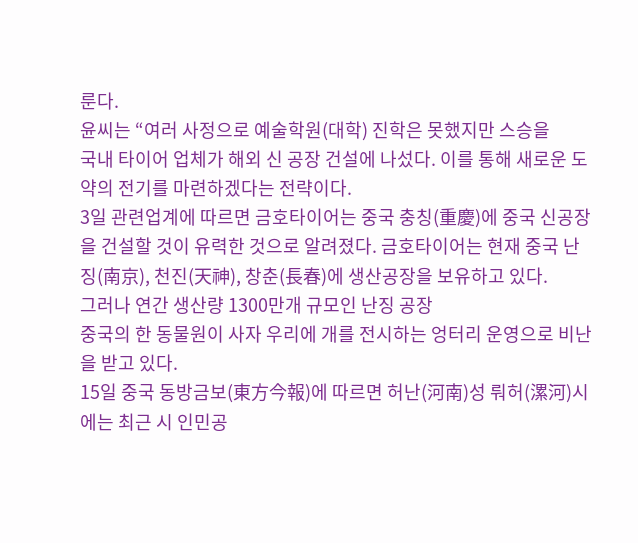룬다.
윤씨는 “여러 사정으로 예술학원(대학) 진학은 못했지만 스승을
국내 타이어 업체가 해외 신 공장 건설에 나섰다. 이를 통해 새로운 도약의 전기를 마련하겠다는 전략이다.
3일 관련업계에 따르면 금호타이어는 중국 충칭(重慶)에 중국 신공장을 건설할 것이 유력한 것으로 알려졌다. 금호타이어는 현재 중국 난징(南京), 천진(天神), 창춘(長春)에 생산공장을 보유하고 있다.
그러나 연간 생산량 1300만개 규모인 난징 공장
중국의 한 동물원이 사자 우리에 개를 전시하는 엉터리 운영으로 비난을 받고 있다.
15일 중국 동방금보(東方今報)에 따르면 허난(河南)성 뤄허(漯河)시에는 최근 시 인민공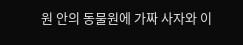원 안의 동물원에 가짜 사자와 이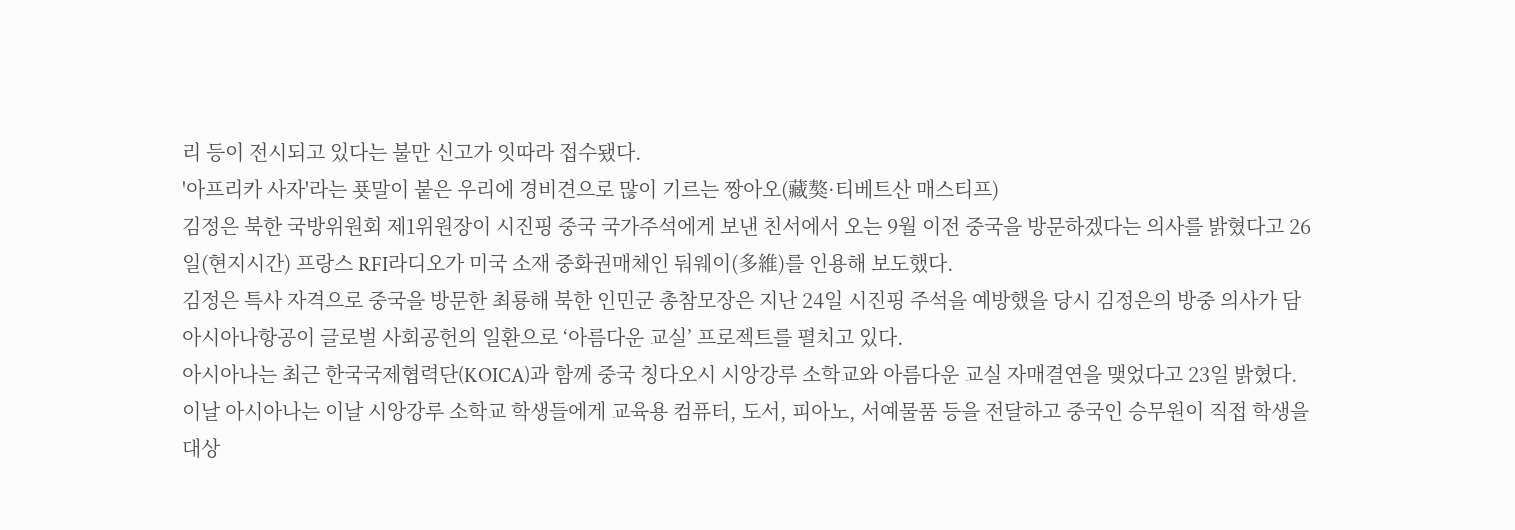리 등이 전시되고 있다는 불만 신고가 잇따라 접수됐다.
'아프리카 사자'라는 푯말이 붙은 우리에 경비견으로 많이 기르는 짱아오(藏獒·티베트산 매스티프)
김정은 북한 국방위원회 제1위원장이 시진핑 중국 국가주석에게 보낸 친서에서 오는 9월 이전 중국을 방문하겠다는 의사를 밝혔다고 26일(현지시간) 프랑스 RFI라디오가 미국 소재 중화권매체인 둬웨이(多維)를 인용해 보도했다.
김정은 특사 자격으로 중국을 방문한 최룡해 북한 인민군 총참모장은 지난 24일 시진핑 주석을 예방했을 당시 김정은의 방중 의사가 담
아시아나항공이 글로벌 사회공헌의 일환으로 ‘아름다운 교실’ 프로젝트를 펼치고 있다.
아시아나는 최근 한국국제협력단(KOICA)과 함께 중국 칭다오시 시앙강루 소학교와 아름다운 교실 자매결연을 맺었다고 23일 밝혔다.
이날 아시아나는 이날 시앙강루 소학교 학생들에게 교육용 컴퓨터, 도서, 피아노, 서예물품 등을 전달하고 중국인 승무원이 직접 학생을 대상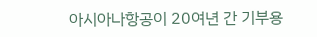아시아나항공이 20여년 간 기부용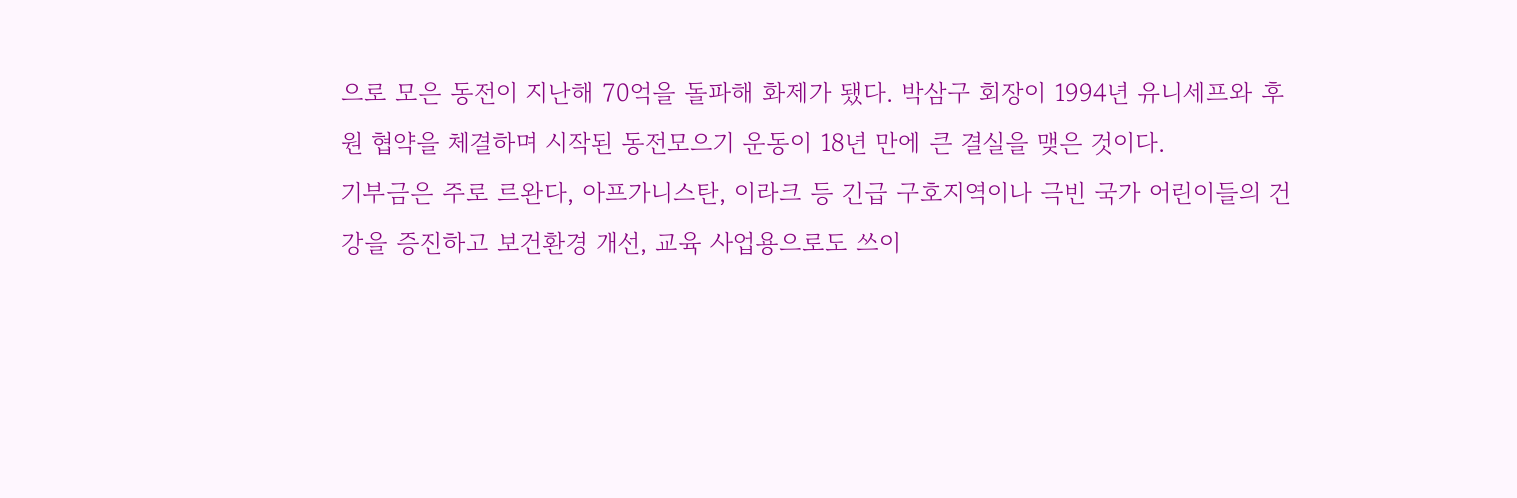으로 모은 동전이 지난해 70억을 돌파해 화제가 됐다. 박삼구 회장이 1994년 유니세프와 후원 협약을 체결하며 시작된 동전모으기 운동이 18년 만에 큰 결실을 맺은 것이다.
기부금은 주로 르완다, 아프가니스탄, 이라크 등 긴급 구호지역이나 극빈 국가 어린이들의 건강을 증진하고 보건환경 개선, 교육 사업용으로도 쓰이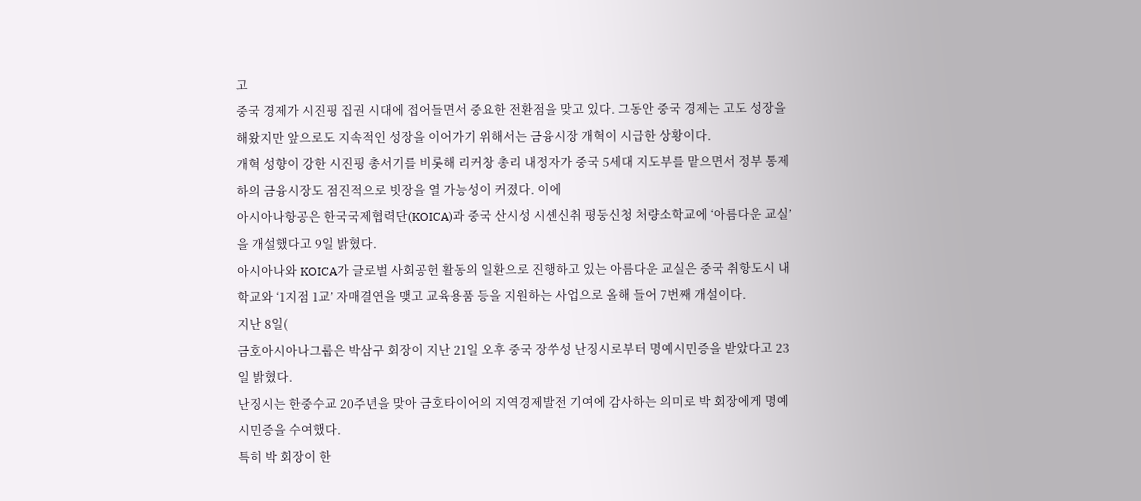고
중국 경제가 시진핑 집권 시대에 접어들면서 중요한 전환점을 맞고 있다. 그동안 중국 경제는 고도 성장을 해왔지만 앞으로도 지속적인 성장을 이어가기 위해서는 금융시장 개혁이 시급한 상황이다.
개혁 성향이 강한 시진핑 총서기를 비롯해 리커창 총리 내정자가 중국 5세대 지도부를 맡으면서 정부 통제 하의 금융시장도 점진적으로 빗장을 열 가능성이 커졌다. 이에
아시아나항공은 한국국제협력단(KOICA)과 중국 산시성 시셴신취 평둥신청 처량소학교에 ‘아름다운 교실’을 개설했다고 9일 밝혔다.
아시아나와 KOICA가 글로벌 사회공헌 활동의 일환으로 진행하고 있는 아름다운 교실은 중국 취항도시 내 학교와 ‘1지점 1교’ 자매결연을 맺고 교육용품 등을 지원하는 사업으로 올해 들어 7번째 개설이다.
지난 8일(
금호아시아나그룹은 박삼구 회장이 지난 21일 오후 중국 장쑤성 난징시로부터 명예시민증을 받았다고 23일 밝혔다.
난징시는 한중수교 20주년을 맞아 금호타이어의 지역경제발전 기여에 감사하는 의미로 박 회장에게 명예시민증을 수여했다.
특히 박 회장이 한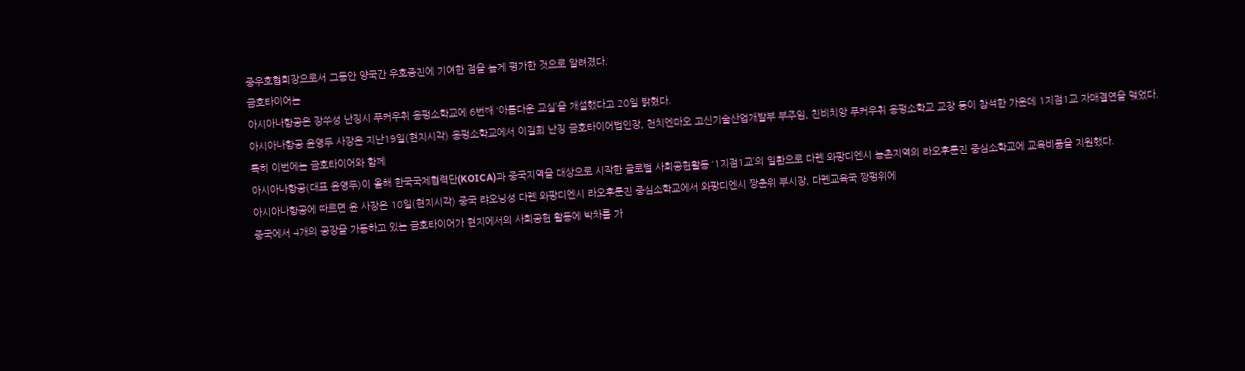중우호협회장으로서 그동안 양국간 우호증진에 기여한 점을 높게 평가한 것으로 알려졌다.
금호타이어는
아시아나항공은 장쑤성 난징시 푸커우취 용펑소학교에 6번째 ‘아름다운 교실’을 개설했다고 20일 밝혔다.
아시아나항공 윤영두 사장은 지난19일(현지시각) 용펑소학교에서 이길희 난징 금호타이어법인장, 천치엔마오 고신기술산업개발부 부주임, 친비치앙 푸커우취 용펑소학교 교장 등이 참석한 가운데 1지점1교 자매결연을 맺었다.
특히 이번에는 금호타이어와 함께
아시아나항공(대표 윤영두)이 올해 한국국제협력단(KOICA)과 중국지역을 대상으로 시작한 글로벌 사회공헌활동 ‘1지점1교’의 일환으로 다롄 와팡디엔시 농촌지역의 라오후툰진 중심소학교에 교육비품을 지원했다.
아시아나항공에 따르면 윤 사장은 10일(현지시각) 중국 랴오닝성 다롄 와팡디엔시 라오후툰진 중심소학교에서 와팡디엔시 짱춘위 부시장, 다롄교육국 짱펑위에
중국에서 4개의 공장을 가동하고 있는 금호타이어가 현지에서의 사회공헌 활동에 박차를 가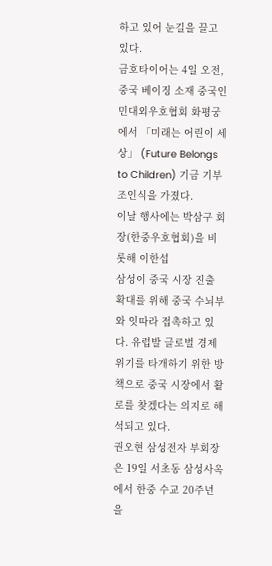하고 있어 눈길을 끌고 있다.
금호타이어는 4일 오전, 중국 베이징 소재 중국인민대외우호협회 화평궁에서 「미래는 어린이 세상」 (Future Belongs to Children) 기금 기부 조인식을 가졌다.
이날 행사에는 박삼구 회장(한중우호협회)을 비롯해 이한섭
삼성이 중국 시장 진출 확대를 위해 중국 수뇌부와 잇따라 접촉하고 있다. 유럽발 글로벌 경제 위기를 타개하기 위한 방책으로 중국 시장에서 활로를 찾겠다는 의지로 해석되고 있다.
권오현 삼성전자 부회장은 19일 서초동 삼성사옥에서 한중 수교 20주년을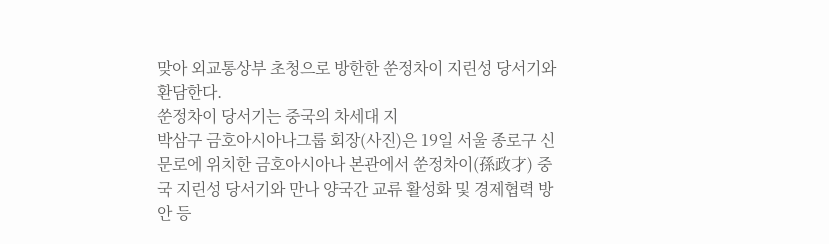맞아 외교통상부 초청으로 방한한 쑨정차이 지린성 당서기와 환담한다.
쑨정차이 당서기는 중국의 차세대 지
박삼구 금호아시아나그룹 회장(사진)은 19일 서울 종로구 신문로에 위치한 금호아시아나 본관에서 쑨정차이(孫政才) 중국 지린성 당서기와 만나 양국간 교류 활성화 및 경제협력 방안 등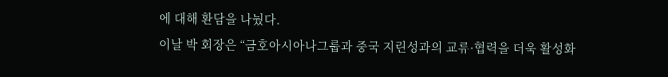에 대해 환담을 나눴다.
이날 박 회장은 “금호아시아나그룹과 중국 지린성과의 교류·협력을 더욱 활성화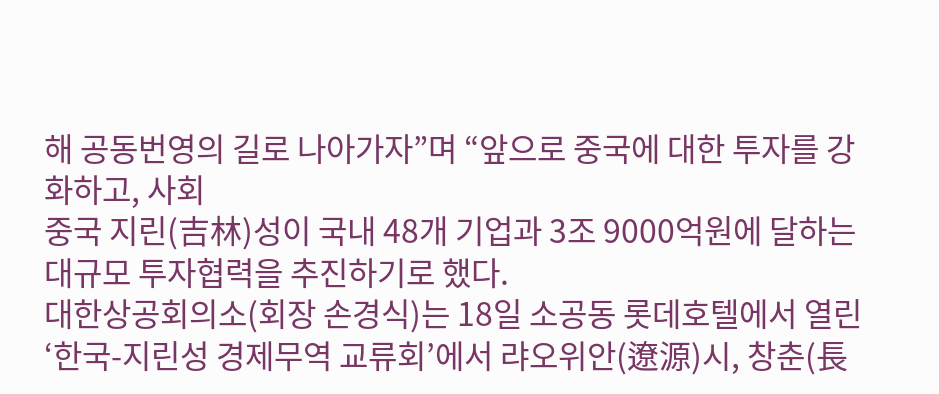해 공동번영의 길로 나아가자”며 “앞으로 중국에 대한 투자를 강화하고, 사회
중국 지린(吉林)성이 국내 48개 기업과 3조 9000억원에 달하는 대규모 투자협력을 추진하기로 했다.
대한상공회의소(회장 손경식)는 18일 소공동 롯데호텔에서 열린 ‘한국-지린성 경제무역 교류회’에서 랴오위안(遼源)시, 창춘(長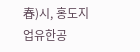春)시, 홍도지업유한공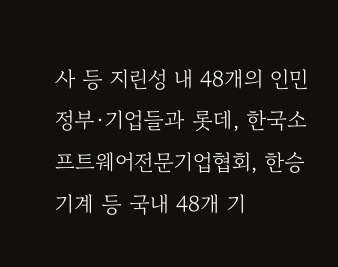사 등 지린성 내 48개의 인민정부·기업들과 롯데, 한국소프트웨어전문기업협회, 한승기계 등 국내 48개 기